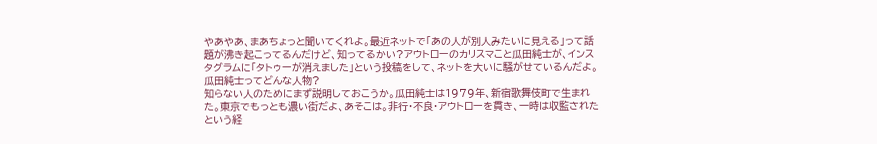やあやあ、まあちょっと聞いてくれよ。最近ネットで「あの人が別人みたいに見える」って話題が沸き起こってるんだけど、知ってるかい?アウトローのカリスマこと瓜田純士が、インスタグラムに「タトゥーが消えました」という投稿をして、ネットを大いに騒がせているんだよ。
瓜田純士ってどんな人物?
知らない人のためにまず説明しておこうか。瓜田純士は1979年、新宿歌舞伎町で生まれた。東京でもっとも濃い街だよ、あそこは。非行・不良・アウトローを貫き、一時は収監されたという経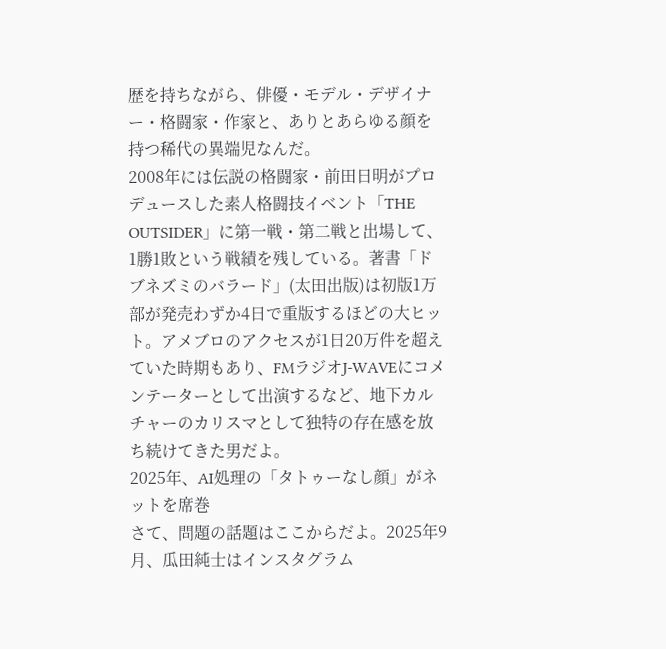歴を持ちながら、俳優・モデル・デザイナー・格闘家・作家と、ありとあらゆる顔を持つ稀代の異端児なんだ。
2008年には伝説の格闘家・前田日明がプロデュースした素人格闘技イベント「THE OUTSIDER」に第一戦・第二戦と出場して、1勝1敗という戦績を残している。著書「ドブネズミのバラード」(太田出版)は初版1万部が発売わずか4日で重版するほどの大ヒット。アメブロのアクセスが1日20万件を超えていた時期もあり、FMラジオJ-WAVEにコメンテーターとして出演するなど、地下カルチャーのカリスマとして独特の存在感を放ち続けてきた男だよ。
2025年、AI処理の「タトゥーなし顔」がネットを席巻
さて、問題の話題はここからだよ。2025年9月、瓜田純士はインスタグラム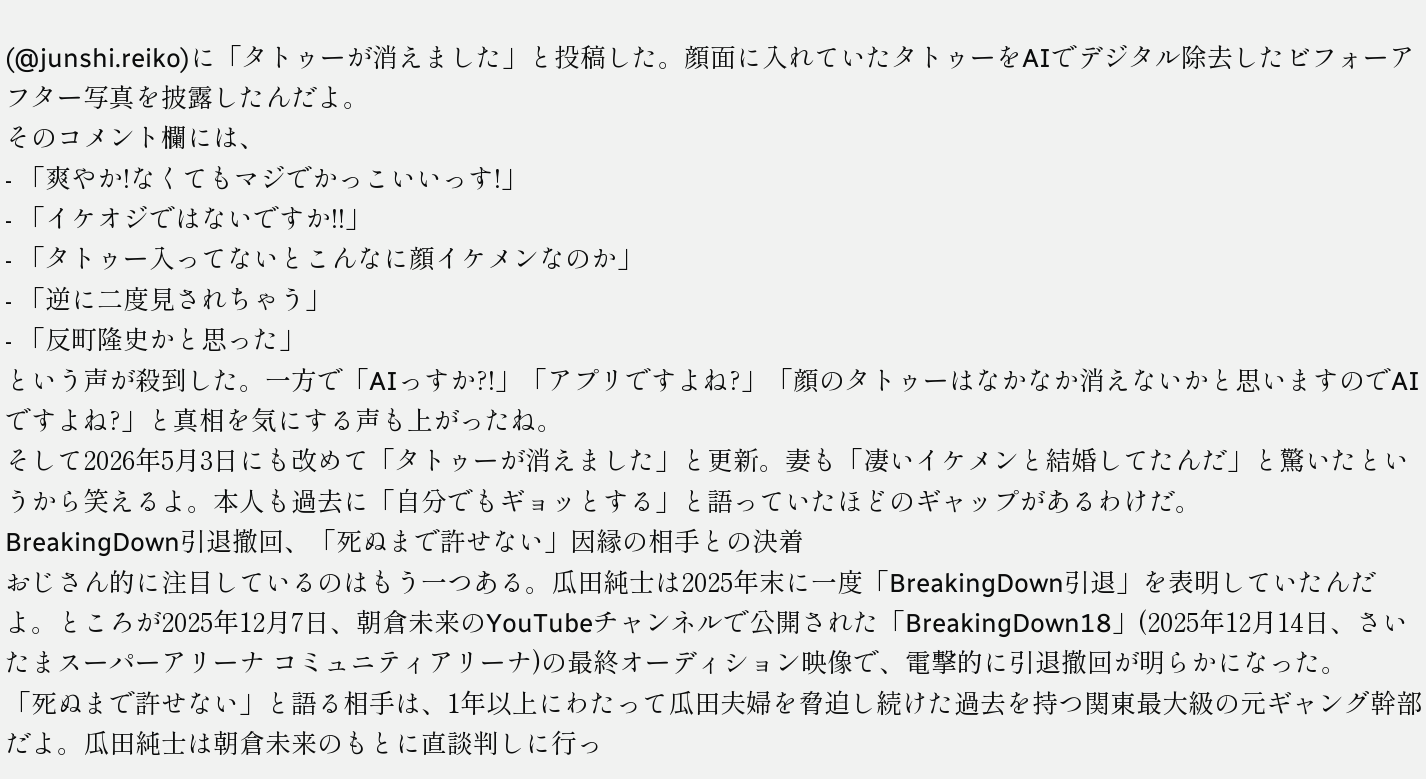(@junshi.reiko)に「タトゥーが消えました」と投稿した。顔面に入れていたタトゥーをAIでデジタル除去したビフォーアフター写真を披露したんだよ。
そのコメント欄には、
- 「爽やか!なくてもマジでかっこいいっす!」
- 「イケオジではないですか!!」
- 「タトゥー入ってないとこんなに顔イケメンなのか」
- 「逆に二度見されちゃう」
- 「反町隆史かと思った」
という声が殺到した。一方で「AIっすか?!」「アプリですよね?」「顔のタトゥーはなかなか消えないかと思いますのでAIですよね?」と真相を気にする声も上がったね。
そして2026年5月3日にも改めて「タトゥーが消えました」と更新。妻も「凄いイケメンと結婚してたんだ」と驚いたというから笑えるよ。本人も過去に「自分でもギョッとする」と語っていたほどのギャップがあるわけだ。
BreakingDown引退撤回、「死ぬまで許せない」因縁の相手との決着
おじさん的に注目しているのはもう一つある。瓜田純士は2025年末に一度「BreakingDown引退」を表明していたんだよ。ところが2025年12月7日、朝倉未来のYouTubeチャンネルで公開された「BreakingDown18」(2025年12月14日、さいたまスーパーアリーナ コミュニティアリーナ)の最終オーディション映像で、電撃的に引退撤回が明らかになった。
「死ぬまで許せない」と語る相手は、1年以上にわたって瓜田夫婦を脅迫し続けた過去を持つ関東最大級の元ギャング幹部だよ。瓜田純士は朝倉未来のもとに直談判しに行っ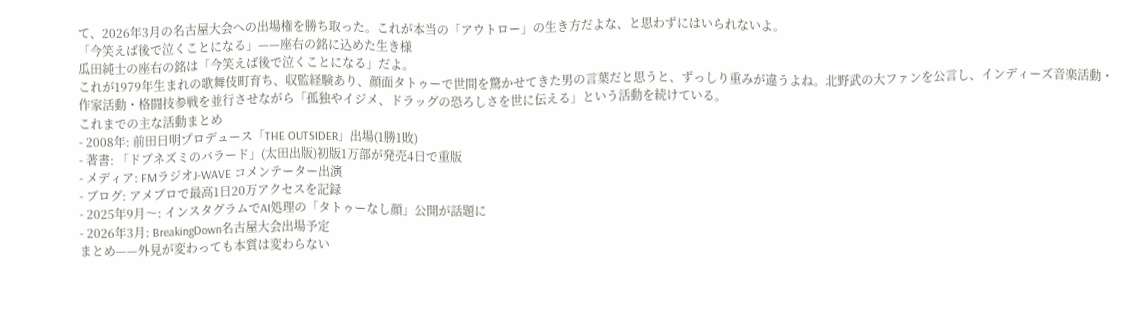て、2026年3月の名古屋大会への出場権を勝ち取った。これが本当の「アウトロー」の生き方だよな、と思わずにはいられないよ。
「今笑えば後で泣くことになる」——座右の銘に込めた生き様
瓜田純士の座右の銘は「今笑えば後で泣くことになる」だよ。
これが1979年生まれの歌舞伎町育ち、収監経験あり、顔面タトゥーで世間を驚かせてきた男の言葉だと思うと、ずっしり重みが違うよね。北野武の大ファンを公言し、インディーズ音楽活動・作家活動・格闘技参戦を並行させながら「孤独やイジメ、ドラッグの恐ろしさを世に伝える」という活動を続けている。
これまでの主な活動まとめ
- 2008年: 前田日明プロデュース「THE OUTSIDER」出場(1勝1敗)
- 著書: 「ドブネズミのバラード」(太田出版)初版1万部が発売4日で重版
- メディア: FMラジオJ-WAVE コメンテーター出演
- ブログ: アメブロで最高1日20万アクセスを記録
- 2025年9月〜: インスタグラムでAI処理の「タトゥーなし顔」公開が話題に
- 2026年3月: BreakingDown名古屋大会出場予定
まとめ——外見が変わっても本質は変わらない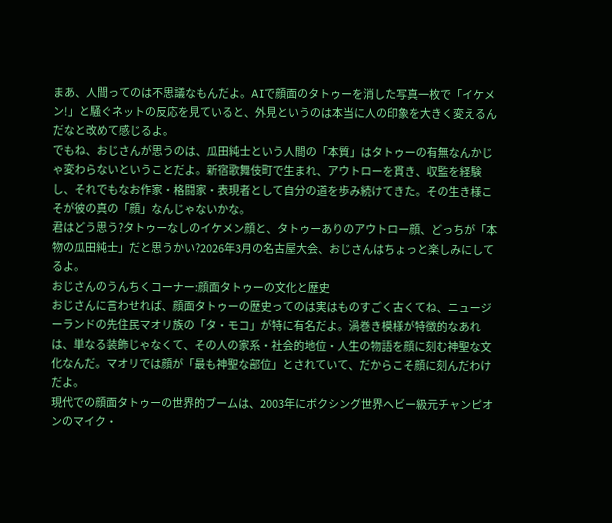まあ、人間ってのは不思議なもんだよ。AIで顔面のタトゥーを消した写真一枚で「イケメン!」と騒ぐネットの反応を見ていると、外見というのは本当に人の印象を大きく変えるんだなと改めて感じるよ。
でもね、おじさんが思うのは、瓜田純士という人間の「本質」はタトゥーの有無なんかじゃ変わらないということだよ。新宿歌舞伎町で生まれ、アウトローを貫き、収監を経験し、それでもなお作家・格闘家・表現者として自分の道を歩み続けてきた。その生き様こそが彼の真の「顔」なんじゃないかな。
君はどう思う?タトゥーなしのイケメン顔と、タトゥーありのアウトロー顔、どっちが「本物の瓜田純士」だと思うかい?2026年3月の名古屋大会、おじさんはちょっと楽しみにしてるよ。
おじさんのうんちくコーナー:顔面タトゥーの文化と歴史
おじさんに言わせれば、顔面タトゥーの歴史ってのは実はものすごく古くてね、ニュージーランドの先住民マオリ族の「タ・モコ」が特に有名だよ。渦巻き模様が特徴的なあれは、単なる装飾じゃなくて、その人の家系・社会的地位・人生の物語を顔に刻む神聖な文化なんだ。マオリでは顔が「最も神聖な部位」とされていて、だからこそ顔に刻んだわけだよ。
現代での顔面タトゥーの世界的ブームは、2003年にボクシング世界ヘビー級元チャンピオンのマイク・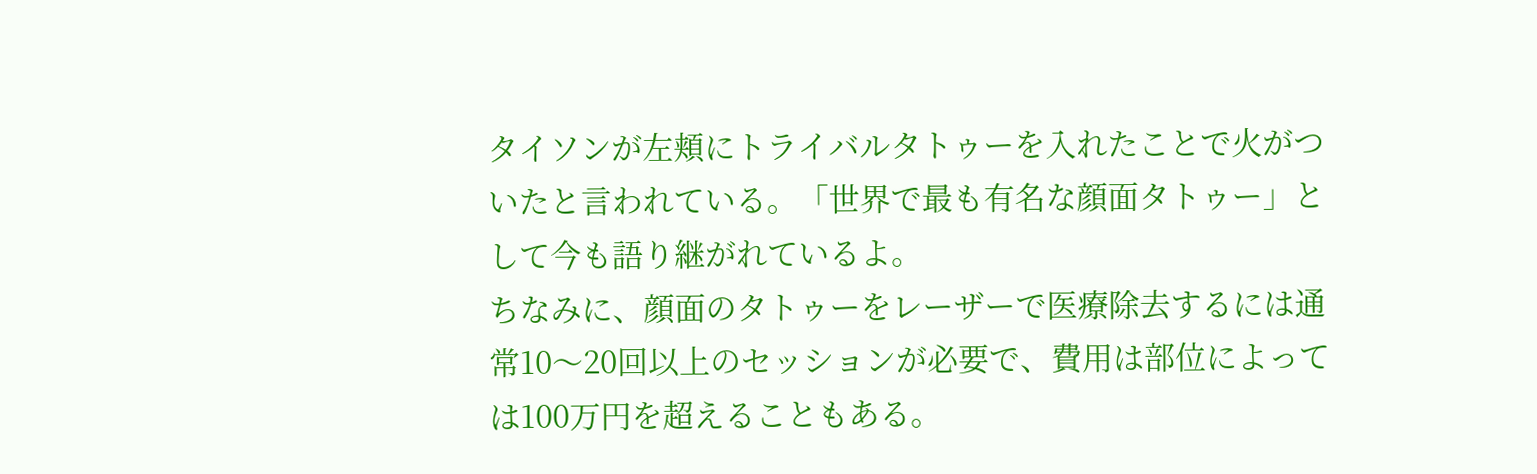タイソンが左頬にトライバルタトゥーを入れたことで火がついたと言われている。「世界で最も有名な顔面タトゥー」として今も語り継がれているよ。
ちなみに、顔面のタトゥーをレーザーで医療除去するには通常10〜20回以上のセッションが必要で、費用は部位によっては100万円を超えることもある。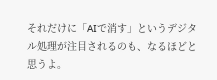それだけに「AIで消す」というデジタル処理が注目されるのも、なるほどと思うよ。